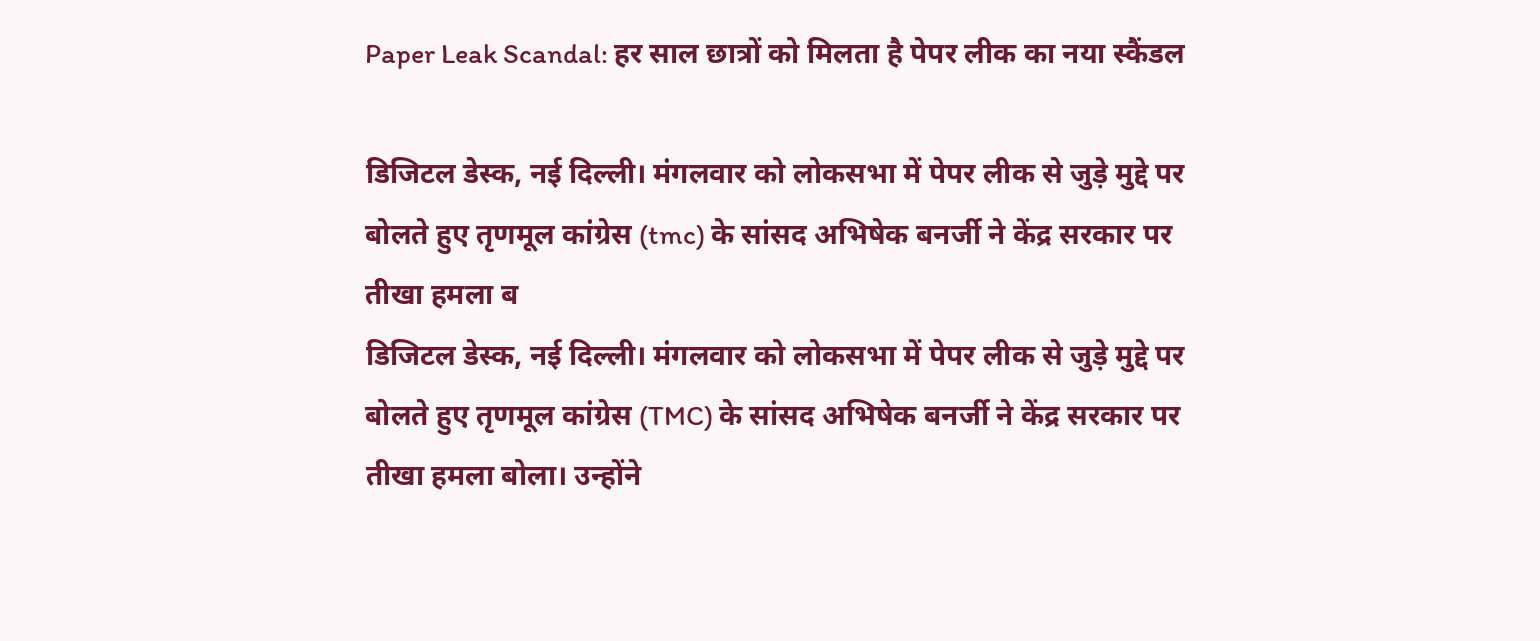Paper Leak Scandal: हर साल छात्रों को मिलता है पेपर लीक का नया स्कैंडल

डिजिटल डेस्क, नई दिल्ली। मंगलवार को लोकसभा में पेपर लीक से जुड़े मुद्दे पर बोलते हुए तृणमूल कांग्रेस (tmc) के सांसद अभिषेक बनर्जी ने केंद्र सरकार पर तीखा हमला ब
डिजिटल डेस्क, नई दिल्ली। मंगलवार को लोकसभा में पेपर लीक से जुड़े मुद्दे पर बोलते हुए तृणमूल कांग्रेस (TMC) के सांसद अभिषेक बनर्जी ने केंद्र सरकार पर तीखा हमला बोला। उन्होंने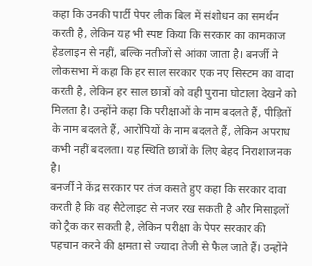कहा कि उनकी पार्टी पेपर लीक बिल में संशोधन का समर्थन करती है, लेकिन यह भी स्पष्ट किया कि सरकार का कामकाज हेडलाइन से नहीं, बल्कि नतीजों से आंका जाता है। बनर्जी ने लोकसभा में कहा कि हर साल सरकार एक नए सिस्टम का वादा करती है, लेकिन हर साल छात्रों को वही पुराना घोटाला देखने को मिलता है। उन्होंने कहा कि परीक्षाओं के नाम बदलते हैं, पीड़ितों के नाम बदलते हैं, आरोपियों के नाम बदलते हैं, लेकिन अपराध कभी नहीं बदलता। यह स्थिति छात्रों के लिए बेहद निराशाजनक है।
बनर्जी ने केंद्र सरकार पर तंज कसते हुए कहा कि सरकार दावा करती है कि वह सैटेलाइट से नजर रख सकती है और मिसाइलों को ट्रैक कर सकती है, लेकिन परीक्षा के पेपर सरकार की पहचान करने की क्षमता से ज्यादा तेजी से फैल जाते हैं। उन्होंने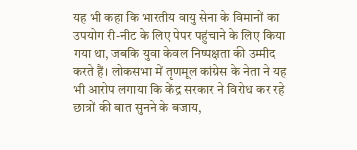यह भी कहा कि भारतीय वायु सेना के विमानों का उपयोग री-नीट के लिए पेपर पहुंचाने के लिए किया गया था, जबकि युवा केवल निष्पक्षता की उम्मीद करते हैं। लोकसभा में तृणमूल कांग्रेस के नेता ने यह भी आरोप लगाया कि केंद्र सरकार ने विरोध कर रहे छात्रों की बात सुनने के बजाय,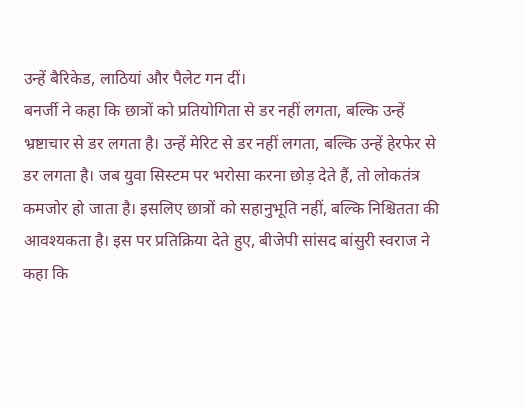उन्हें बैरिकेड, लाठियां और पैलेट गन दीं।
बनर्जी ने कहा कि छात्रों को प्रतियोगिता से डर नहीं लगता, बल्कि उन्हें भ्रष्टाचार से डर लगता है। उन्हें मेरिट से डर नहीं लगता, बल्कि उन्हें हेरफेर से डर लगता है। जब युवा सिस्टम पर भरोसा करना छोड़ देते हैं, तो लोकतंत्र कमजोर हो जाता है। इसलिए छात्रों को सहानुभूति नहीं, बल्कि निश्चितता की आवश्यकता है। इस पर प्रतिक्रिया देते हुए, बीजेपी सांसद बांसुरी स्वराज ने कहा कि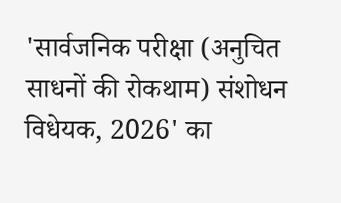'सार्वजनिक परीक्षा (अनुचित साधनों की रोकथाम) संशोधन विधेयक, 2026' का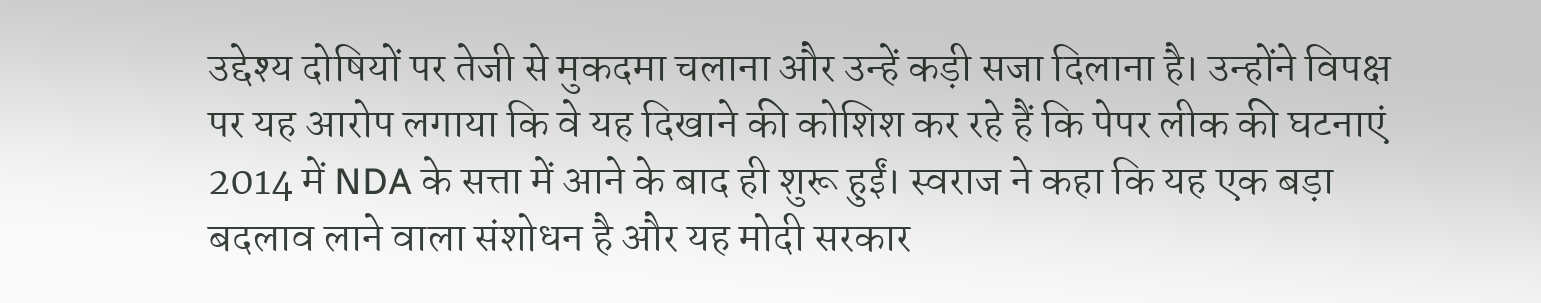उद्देश्य दोषियों पर तेजी से मुकदमा चलाना और उन्हें कड़ी सजा दिलाना है। उन्होंने विपक्ष पर यह आरोप लगाया कि वे यह दिखाने की कोशिश कर रहे हैं कि पेपर लीक की घटनाएं 2014 में NDA के सत्ता में आने के बाद ही शुरू हुईं। स्वराज ने कहा कि यह एक बड़ा बदलाव लाने वाला संशोधन है और यह मोदी सरकार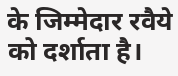के जिम्मेदार रवैये को दर्शाता है।